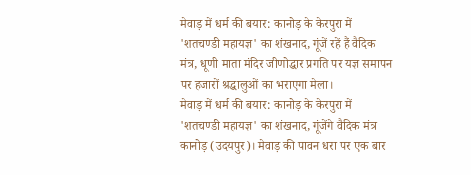मेवाड़ में धर्म की बयार: कानोड़ के केरपुरा में 'शतचण्डी महायज्ञ' का शंखनाद, गूंजें रहें हैं वैदिक मंत्र, धूणी माता मंदिर जीणोद्धार प्रगति पर यज्ञ समापन पर हजारों श्रद्धालुओं का भराएगा मेला।
मेवाड़ में धर्म की बयार: कानोड़ के केरपुरा में 'शतचण्डी महायज्ञ' का शंखनाद, गूंजेंगे वैदिक मंत्र कानोड़ (उदयपुर)। मेवाड़ की पावन धरा पर एक बार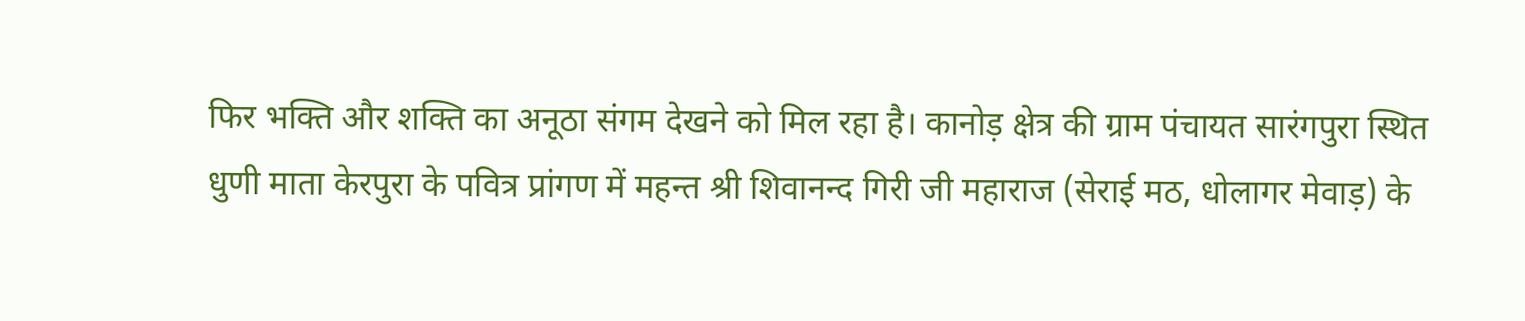फिर भक्ति और शक्ति का अनूठा संगम देखने को मिल रहा है। कानोड़ क्षेत्र की ग्राम पंचायत सारंगपुरा स्थित धुणी माता केरपुरा के पवित्र प्रांगण में महन्त श्री शिवानन्द गिरी जी महाराज (सेराई मठ, धोलागर मेवाड़) के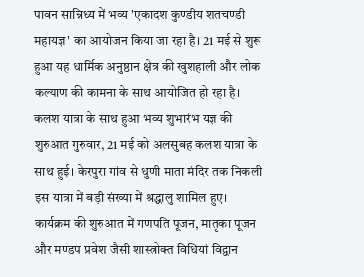पावन सान्निध्य में भव्य 'एकादश कुण्डीय शतचण्डी महायज्ञ' का आयोजन किया जा रहा है। 21 मई से शुरू हुआ यह धार्मिक अनुष्ठान क्षेत्र की खुशहाली और लोक कल्याण की कामना के साथ आयोजित हो रहा है। कलश यात्रा के साथ हुआ भव्य शुभारंभ यज्ञ की शुरुआत गुरुवार, 21 मई को अलसुबह कलश यात्रा के साथ हुई। केरपुरा गांव से धुणी माता मंदिर तक निकली इस यात्रा में बड़ी संख्या में श्रद्धालु शामिल हुए। कार्यक्रम की शुरुआत में गणपति पूजन, मातृका पूजन और मण्डप प्रवेश जैसी शास्त्रोक्त विधियां विद्वान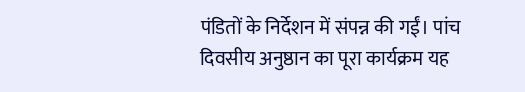पंडितों के निर्देशन में संपन्न की गईं। पांच दिवसीय अनुष्ठान का पूरा कार्यक्रम यह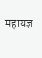महायज्ञ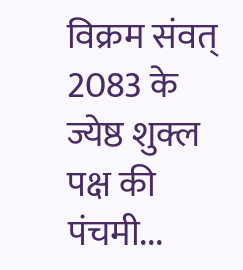विक्रम संवत् 2083 के ज्येष्ठ शुक्ल पक्ष की पंचमी...